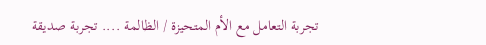تجربة التعامل مع الأم المتحيزة / الظالمة .... تجربة صديقة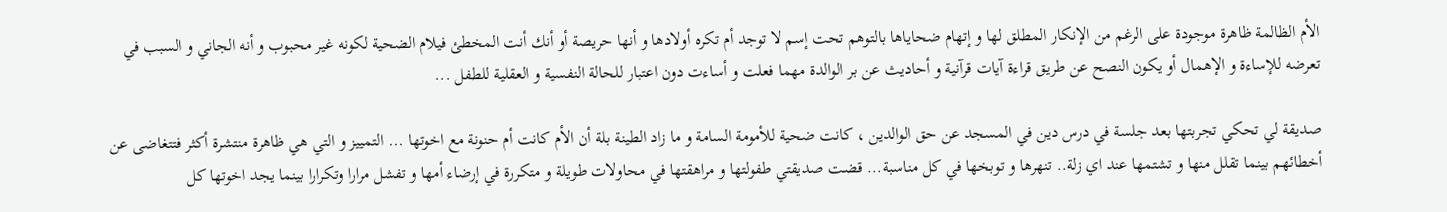الأم الظالمة ظاهرة موجودة على الرغم من الإنكار المطلق لها و إتهام ضحاياها بالتوهم تحت إسم لا توجد أم تكره أولادها و أنها حريصة أو أنك أنت المخطئ فيلام الضحية لكونه غير محبوب و أنه الجاني و السبب في تعرضه للإساءة و الإهمال أو يكون النصح عن طريق قراءة آيات قرآنية و أحاديث عن بر الوالدة مهما فعلت و أساءت دون اعتبار للحالة النفسية و العقلية للطفل ...

صديقة لي تحكي تجربتها بعد جلسة في درس دين في المسجد عن حق الوالدين ، كانت ضحية للأمومة السامة و ما زاد الطينة بلة أن الأم كانت أم حنونة مع اخوتها ... التمييز و التي هي ظاهرة منتشرة أكثر فتتغاضى عن أخطائهم بينما تقلل منها و تشتمها عند اي زلة.. تنهرها و توبخها في كل مناسبة... قضت صديقتي طفولتها و مراهقتها في محاولات طويلة و متكررة في إرضاء أمها و تفشل مرارا وتكرارا بينما يجد اخوتها كل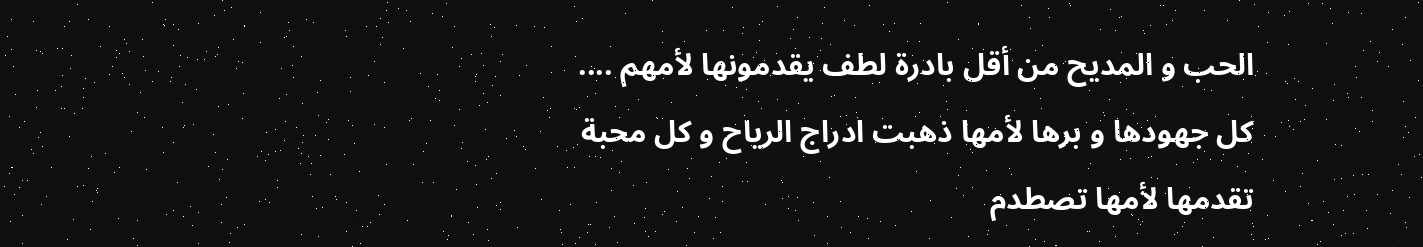الحب و المديح من أقل بادرة لطف يقدمونها لأمهم .... كل جهودها و برها لأمها ذهبت ادراج الرياح و كل محبة تقدمها لأمها تصطدم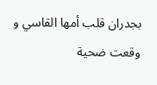بجدران قلب أمها القاسي و وقعت ضحية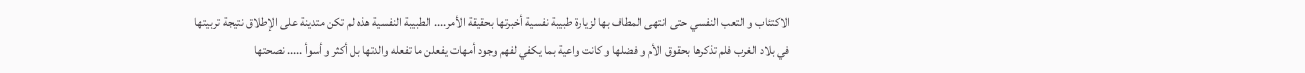الاكتئاب و التعب النفسي حتى انتهى المطاف بها لزيارة طبيبة نفسية أخبرتها بحقيقة الأمر.... الطبيبة النفسية هذه لم تكن متدينة على الإطلاق نتيجة تربيتها في بلاد الغرب فلم تذكرها بحقوق الأم و فضلها و كانت واعية بما يكفي لفهم وجود أمهات يفعلن ما تفعله والدتها بل أكثر و أسوأ ..... نصحتها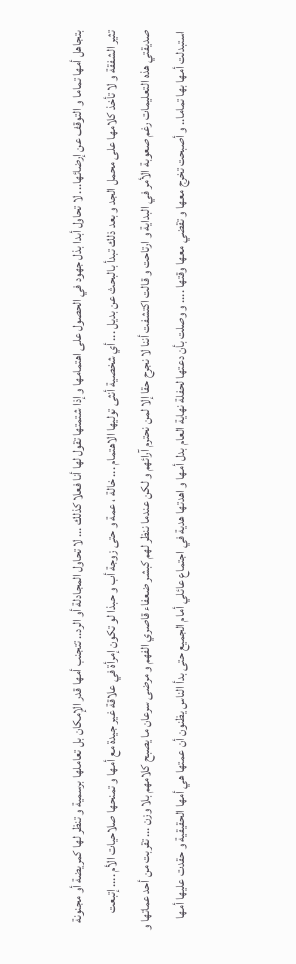بتجاهل أمها تماما و التوقف عن إرضائها... لا تحاول أبدا بذل جهود في الحصول على اهتمامها و إذا شتمتها تقول لها أنا فعلا كذلك ... لا تحاول المجادلة أو الرد.. تتجنب أمها قدر الإمكان بل تعاملها برسمية و تنظر لها كمريضة أو مجنونة تثير الشفقة و لا تأخذ كلامها على محمل الجد و بعد ذلك تبدأ بالبحث عن بديل ... أي شخصية أنثى توليها الاهتمام ... خالة ، عمة و حتى زوجة أب و حبذا لو تكون إمرأة في علاقة غير جيدة مع أمها و تمنحها صلاحيات الأم .... إتبعت صديقتي هذه التعليمات رغم صعوبة الأمر في البداية و ارتاحت و قالت اكتشفت أننا لا نجرح حقا إلا لمن نحترم آرائهم و لكن عندما ننظر لهم كبشر ضعفاء قاصري الفهم و مرضى سرعان ما يصبح كلامهم بلا وزن ... تقربت من أحد عماتها و استبدلت أمها بها تماما.. و أصبحت تخرج معها و تقضي معها وقتها .... و وصلت بأن دعتها لحفلة نهاية العام بدل أمها و اهدتها هدية في اجتماع عائلي أمام الجميع حتى بدأ الناس يظنون أن عمتها هي أمها الحقيقية و حقدت عليها أمها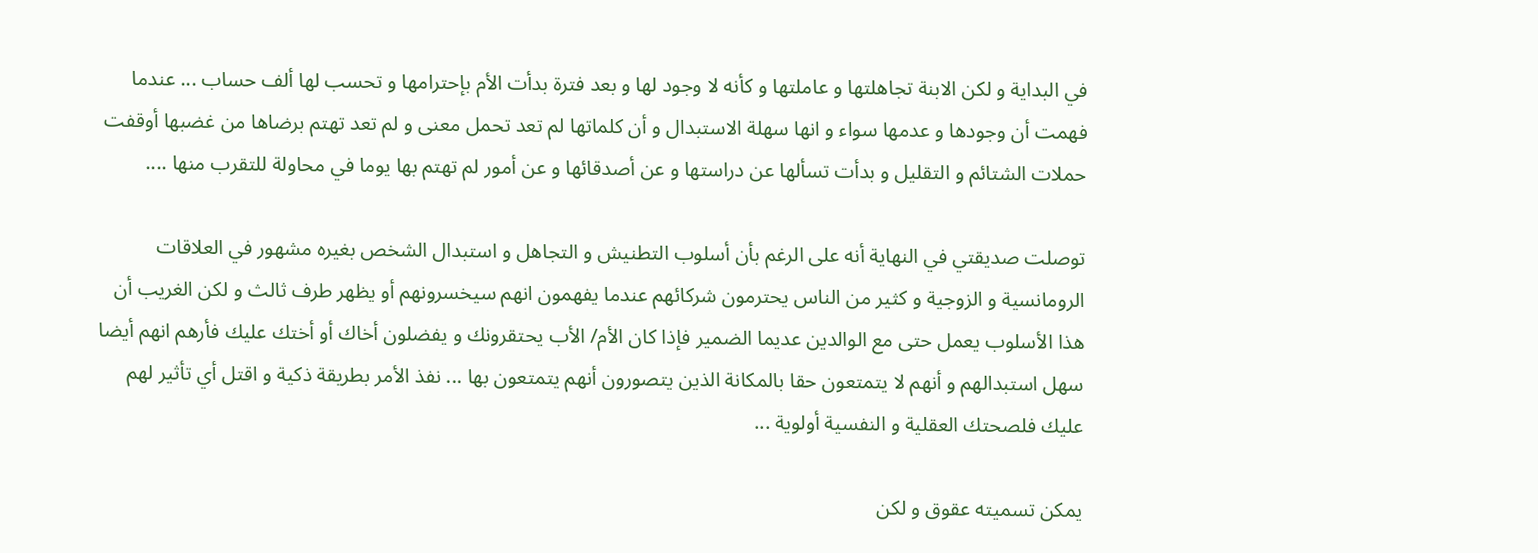في البداية و لكن الابنة تجاهلتها و عاملتها و كأنه لا وجود لها و بعد فترة بدأت الأم بإحترامها و تحسب لها ألف حساب ... عندما فهمت أن وجودها و عدمها سواء و انها سهلة الاستبدال و أن كلماتها لم تعد تحمل معنى و لم تعد تهتم برضاها من غضبها أوقفت حملات الشتائم و التقليل و بدأت تسألها عن دراستها و عن أصدقائها و عن أمور لم تهتم بها يوما في محاولة للتقرب منها ....

توصلت صديقتي في النهاية أنه على الرغم بأن أسلوب التطنيش و التجاهل و استبدال الشخص بغيره مشهور في العلاقات الرومانسية و الزوجية و كثير من الناس يحترمون شركائهم عندما يفهمون انهم سيخسرونهم أو يظهر طرف ثالث و لكن الغريب أن هذا الأسلوب يعمل حتى مع الوالدين عديما الضمير فإذا كان الأم/ الأب يحتقرونك و يفضلون أخاك أو أختك عليك فأرهم انهم أيضا سهل استبدالهم و أنهم لا يتمتعون حقا بالمكانة الذين يتصورون أنهم يتمتعون بها ... نفذ الأمر بطريقة ذكية و اقتل أي تأثير لهم عليك فلصحتك العقلية و النفسية أولوية ...

يمكن تسميته عقوق و لكن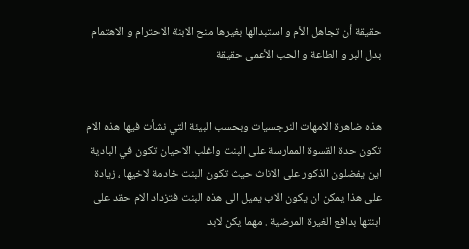حقيقة أن تجاهل الأم و استبدالها بغيرها منح الابنة الاحترام و الاهتمام بدل البر و الطاعة و الحب الأعمى حقيقة


هذه ضاهرة الامهات النرجسيات وبحسب البيئة التي نشأت فيها هذه الام تكون حدة القسوة الممارسة على البنت واغلب الاحيان تكون في البادية اين يفضلون الذكور على الاناث حيث تكون البنت خادمة لاخيها ، زيادة على هذا يمكن ان يكون الاب يميل الى هذه البنت فتزداد الام حقد على ابنتها بدافع الغيرة المرضية . مهما يكن لابد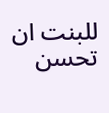للبنت ان تحسن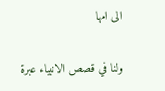الى امها

ولنا في قصص الانبياء عبرة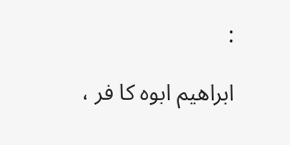:

ابراهيم ابوه كا فر ،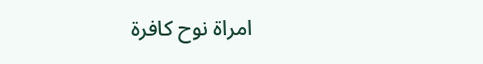امراة نوح كافرة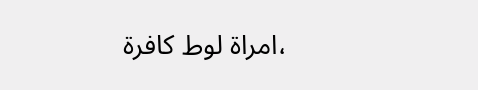،امراة لوط كافرة